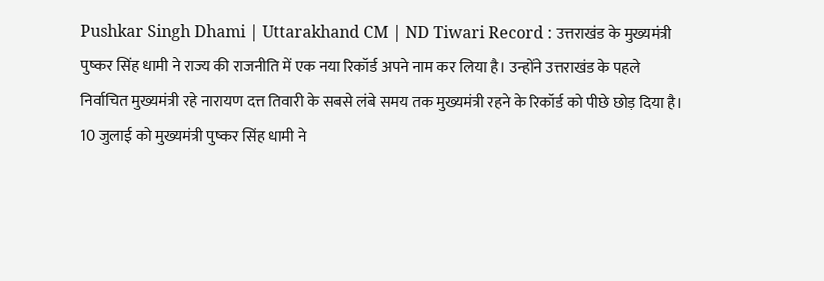Pushkar Singh Dhami | Uttarakhand CM | ND Tiwari Record : उत्तराखंड के मुख्यमंत्री पुष्कर सिंह धामी ने राज्य की राजनीति में एक नया रिकॉर्ड अपने नाम कर लिया है। उन्होंने उत्तराखंड के पहले निर्वाचित मुख्यमंत्री रहे नारायण दत्त तिवारी के सबसे लंबे समय तक मुख्यमंत्री रहने के रिकॉर्ड को पीछे छोड़ दिया है।
10 जुलाई को मुख्यमंत्री पुष्कर सिंह धामी ने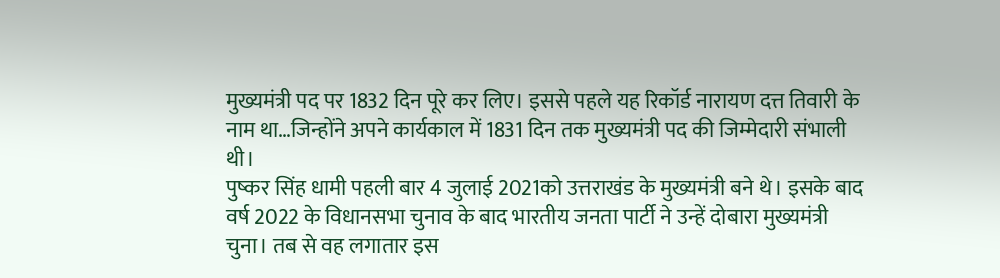मुख्यमंत्री पद पर 1832 दिन पूरे कर लिए। इससे पहले यह रिकॉर्ड नारायण दत्त तिवारी के नाम था…जिन्होंने अपने कार्यकाल में 1831 दिन तक मुख्यमंत्री पद की जिम्मेदारी संभाली थी।
पुष्कर सिंह धामी पहली बार 4 जुलाई 2021को उत्तराखंड के मुख्यमंत्री बने थे। इसके बाद वर्ष 2022 के विधानसभा चुनाव के बाद भारतीय जनता पार्टी ने उन्हें दोबारा मुख्यमंत्री चुना। तब से वह लगातार इस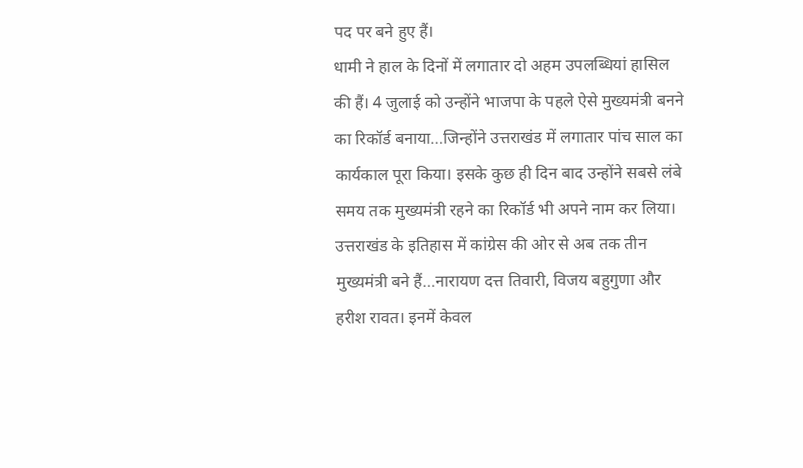पद पर बने हुए हैं।
धामी ने हाल के दिनों में लगातार दो अहम उपलब्धियां हासिल की हैं। 4 जुलाई को उन्होंने भाजपा के पहले ऐसे मुख्यमंत्री बनने का रिकॉर्ड बनाया…जिन्होंने उत्तराखंड में लगातार पांच साल का कार्यकाल पूरा किया। इसके कुछ ही दिन बाद उन्होंने सबसे लंबे समय तक मुख्यमंत्री रहने का रिकॉर्ड भी अपने नाम कर लिया।
उत्तराखंड के इतिहास में कांग्रेस की ओर से अब तक तीन मुख्यमंत्री बने हैं…नारायण दत्त तिवारी, विजय बहुगुणा और हरीश रावत। इनमें केवल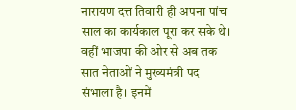नारायण दत्त तिवारी ही अपना पांच साल का कार्यकाल पूरा कर सके थे।
वहीं भाजपा की ओर से अब तक सात नेताओं ने मुख्यमंत्री पद संभाला है। इनमें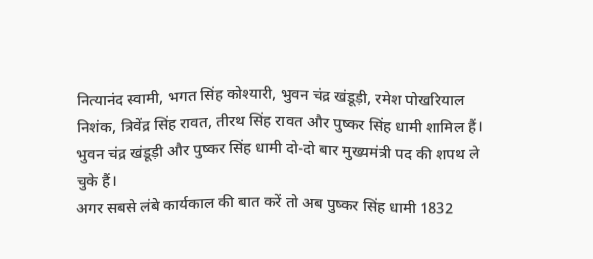नित्यानंद स्वामी, भगत सिंह कोश्यारी, भुवन चंद्र खंडूड़ी, रमेश पोखरियाल निशंक, त्रिवेंद्र सिंह रावत, तीरथ सिंह रावत और पुष्कर सिंह धामी शामिल हैं। भुवन चंद्र खंडूड़ी और पुष्कर सिंह धामी दो-दो बार मुख्यमंत्री पद की शपथ ले चुके हैं।
अगर सबसे लंबे कार्यकाल की बात करें तो अब पुष्कर सिंह धामी 1832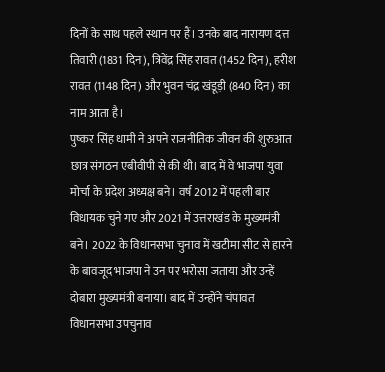दिनों के साथ पहले स्थान पर हैं। उनके बाद नारायण दत्त तिवारी (1831 दिन), त्रिवेंद्र सिंह रावत (1452 दिन), हरीश रावत (1148 दिन) और भुवन चंद्र खंडूड़ी (840 दिन) का नाम आता है।
पुष्कर सिंह धामी ने अपने राजनीतिक जीवन की शुरुआत छात्र संगठन एबीवीपी से की थी। बाद में वे भाजपा युवा मोर्चा के प्रदेश अध्यक्ष बने। वर्ष 2012 में पहली बार विधायक चुने गए और 2021 में उत्तराखंड के मुख्यमंत्री बने। 2022 के विधानसभा चुनाव में खटीमा सीट से हारने के बावजूद भाजपा ने उन पर भरोसा जताया और उन्हें दोबारा मुख्यमंत्री बनाया। बाद में उन्होंने चंपावत विधानसभा उपचुनाव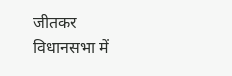जीतकर विधानसभा में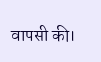वापसी की।